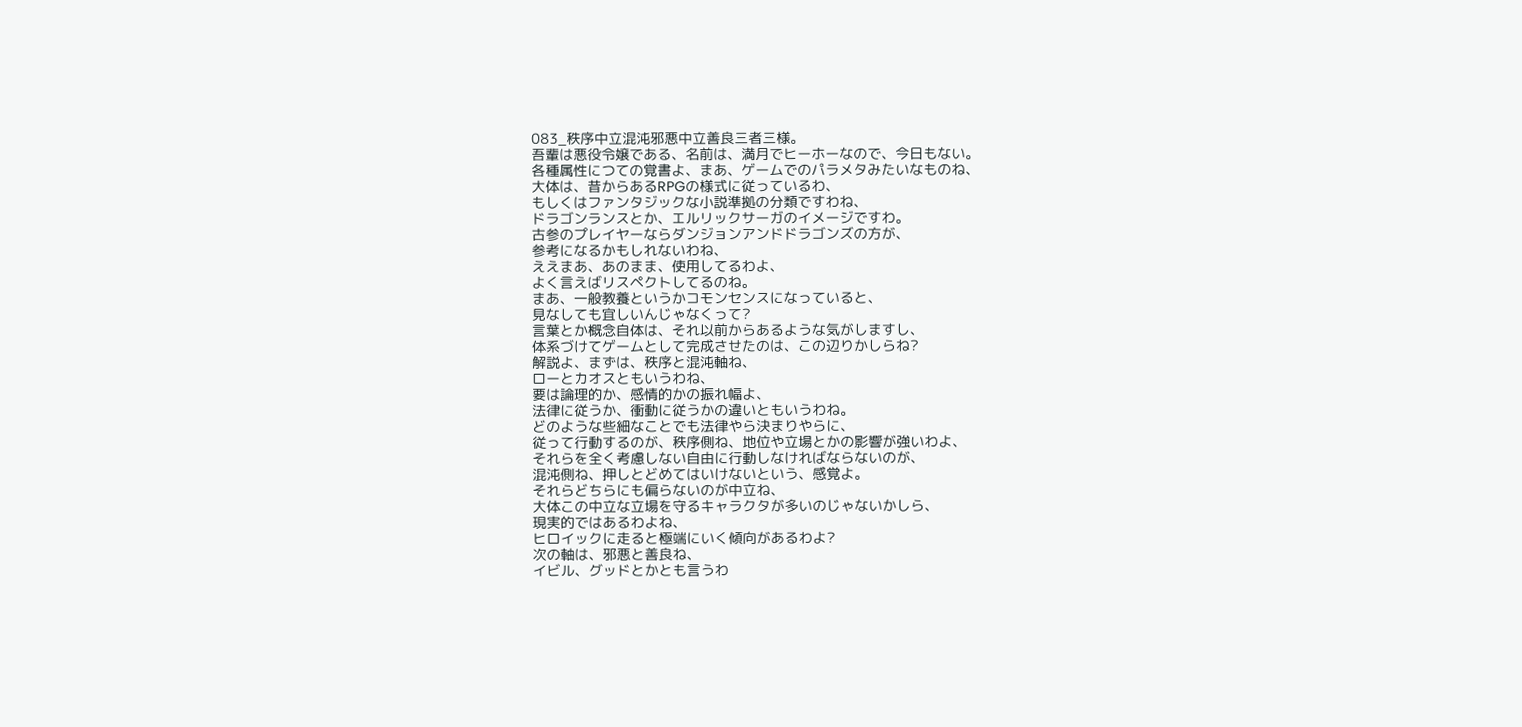083_秩序中立混沌邪悪中立善良三者三様。
吾輩は悪役令嬢である、名前は、満月でヒーホーなので、今日もない。
各種属性につての覚書よ、まあ、ゲームでのパラメタみたいなものね、
大体は、昔からあるRPGの様式に従っているわ、
もしくはファンタジックな小説準拠の分類ですわね、
ドラゴンランスとか、エルリックサーガのイメージですわ。
古参のプレイヤーならダンジョンアンドドラゴンズの方が、
参考になるかもしれないわね、
ええまあ、あのまま、使用してるわよ、
よく言えばリスペクトしてるのね。
まあ、一般教養というかコモンセンスになっていると、
見なしても宜しいんじゃなくって?
言葉とか概念自体は、それ以前からあるような気がしますし、
体系づけてゲームとして完成させたのは、この辺りかしらね?
解説よ、まずは、秩序と混沌軸ね、
ローとカオスともいうわね、
要は論理的か、感情的かの振れ幅よ、
法律に従うか、衝動に従うかの違いともいうわね。
どのような些細なことでも法律やら決まりやらに、
従って行動するのが、秩序側ね、地位や立場とかの影響が強いわよ、
それらを全く考慮しない自由に行動しなければならないのが、
混沌側ね、押しとどめてはいけないという、感覚よ。
それらどちらにも偏らないのが中立ね、
大体この中立な立場を守るキャラクタが多いのじゃないかしら、
現実的ではあるわよね、
ヒロイックに走ると極端にいく傾向があるわよ?
次の軸は、邪悪と善良ね、
イビル、グッドとかとも言うわ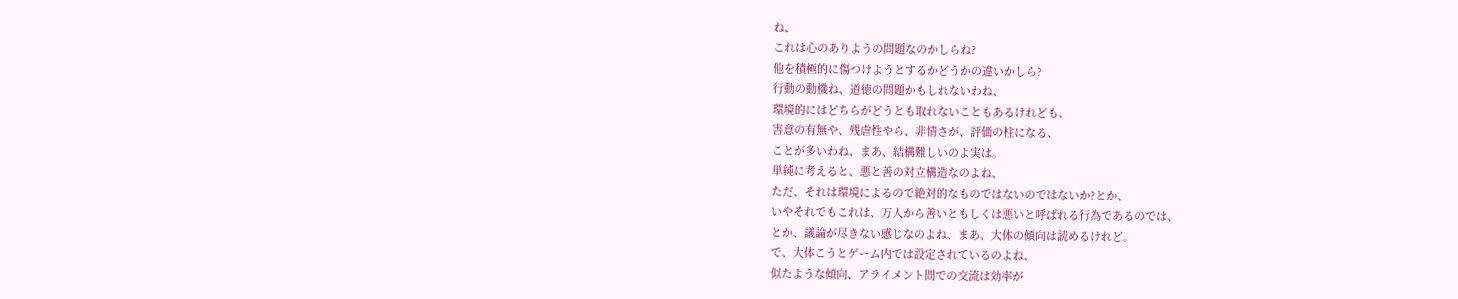ね、
これは心のありようの問題なのかしらね?
他を積極的に傷つけようとするかどうかの違いかしら?
行動の動機ね、道徳の問題かもしれないわね、
環境的にはどちらがどうとも取れないこともあるけれども、
害意の有無や、残虐性やら、非情さが、評価の柱になる、
ことが多いわね、まあ、結構難しいのよ実は。
単純に考えると、悪と善の対立構造なのよね、
ただ、それは環境によるので絶対的なものではないのではないか?とか、
いやそれでもこれは、万人から善いともしくは悪いと呼ばれる行為であるのでは、
とか、議論が尽きない感じなのよね、まあ、大体の傾向は読めるけれど。
で、大体こうとゲーム内では設定されているのよね、
似たような傾向、アライメント間での交流は効率が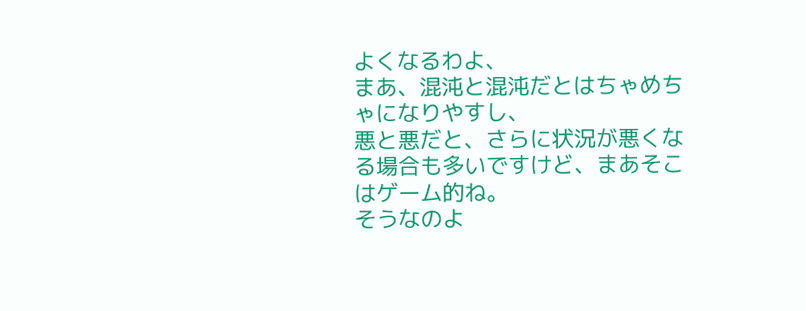よくなるわよ、
まあ、混沌と混沌だとはちゃめちゃになりやすし、
悪と悪だと、さらに状況が悪くなる場合も多いですけど、まあそこはゲーム的ね。
そうなのよ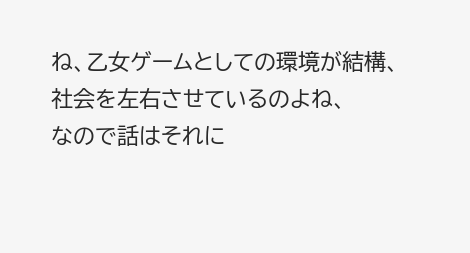ね、乙女ゲームとしての環境が結構、
社会を左右させているのよね、
なので話はそれに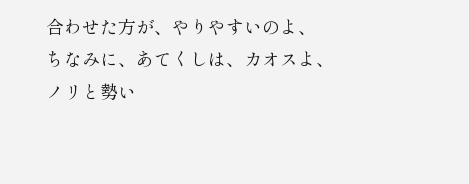合わせた方が、やりやすいのよ、
ちなみに、あてくしは、カオスよ、ノリと勢い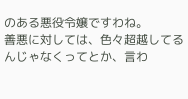のある悪役令嬢ですわね。
善悪に対しては、色々超越してるんじゃなくってとか、言わ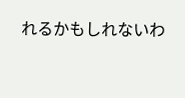れるかもしれないわ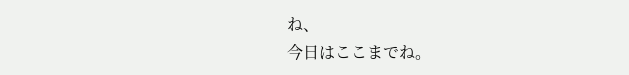ね、
今日はここまでね。